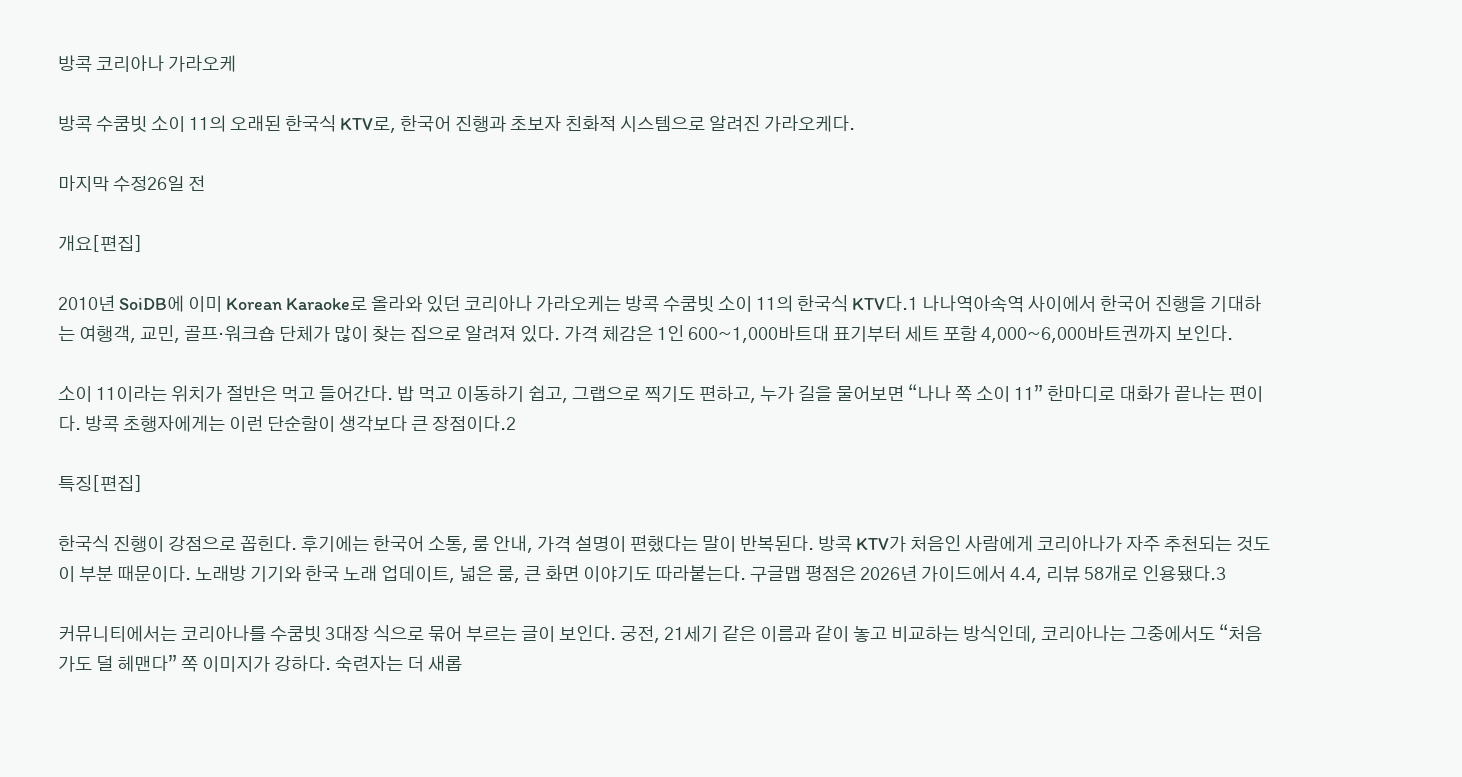방콕 코리아나 가라오케

방콕 수쿰빗 소이 11의 오래된 한국식 KTV로, 한국어 진행과 초보자 친화적 시스템으로 알려진 가라오케다.

마지막 수정26일 전

개요[편집]

2010년 SoiDB에 이미 Korean Karaoke로 올라와 있던 코리아나 가라오케는 방콕 수쿰빗 소이 11의 한국식 KTV다.1 나나역아속역 사이에서 한국어 진행을 기대하는 여행객, 교민, 골프·워크숍 단체가 많이 찾는 집으로 알려져 있다. 가격 체감은 1인 600~1,000바트대 표기부터 세트 포함 4,000~6,000바트권까지 보인다.

소이 11이라는 위치가 절반은 먹고 들어간다. 밥 먹고 이동하기 쉽고, 그랩으로 찍기도 편하고, 누가 길을 물어보면 “나나 쪽 소이 11” 한마디로 대화가 끝나는 편이다. 방콕 초행자에게는 이런 단순함이 생각보다 큰 장점이다.2

특징[편집]

한국식 진행이 강점으로 꼽힌다. 후기에는 한국어 소통, 룸 안내, 가격 설명이 편했다는 말이 반복된다. 방콕 KTV가 처음인 사람에게 코리아나가 자주 추천되는 것도 이 부분 때문이다. 노래방 기기와 한국 노래 업데이트, 넓은 룸, 큰 화면 이야기도 따라붙는다. 구글맵 평점은 2026년 가이드에서 4.4, 리뷰 58개로 인용됐다.3

커뮤니티에서는 코리아나를 수쿰빗 3대장 식으로 묶어 부르는 글이 보인다. 궁전, 21세기 같은 이름과 같이 놓고 비교하는 방식인데, 코리아나는 그중에서도 “처음 가도 덜 헤맨다” 쪽 이미지가 강하다. 숙련자는 더 새롭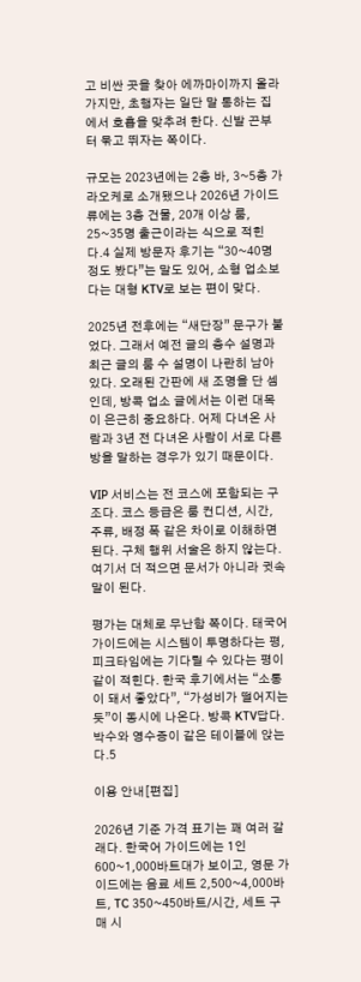고 비싼 곳을 찾아 에까마이까지 올라가지만, 초행자는 일단 말 통하는 집에서 호흡을 맞추려 한다. 신발 끈부터 묶고 뛰자는 쪽이다.

규모는 2023년에는 2층 바, 3~5층 가라오케로 소개됐으나 2026년 가이드류에는 3층 건물, 20개 이상 룸, 25~35명 출근이라는 식으로 적힌다.4 실제 방문자 후기는 “30~40명 정도 봤다”는 말도 있어, 소형 업소보다는 대형 KTV로 보는 편이 맞다.

2025년 전후에는 “새단장” 문구가 붙었다. 그래서 예전 글의 층수 설명과 최근 글의 룸 수 설명이 나란히 남아 있다. 오래된 간판에 새 조명을 단 셈인데, 방콕 업소 글에서는 이런 대목이 은근히 중요하다. 어제 다녀온 사람과 3년 전 다녀온 사람이 서로 다른 방을 말하는 경우가 있기 때문이다.

VIP 서비스는 전 코스에 포함되는 구조다. 코스 등급은 룸 컨디션, 시간, 주류, 배정 폭 같은 차이로 이해하면 된다. 구체 행위 서술은 하지 않는다. 여기서 더 적으면 문서가 아니라 귓속말이 된다.

평가는 대체로 무난함 쪽이다. 태국어 가이드에는 시스템이 투명하다는 평, 피크타임에는 기다릴 수 있다는 평이 같이 적힌다. 한국 후기에서는 “소통이 돼서 좋았다”, “가성비가 떨어지는 듯”이 동시에 나온다. 방콕 KTV답다. 박수와 영수증이 같은 테이블에 앉는다.5

이용 안내[편집]

2026년 기준 가격 표기는 꽤 여러 갈래다. 한국어 가이드에는 1인 600~1,000바트대가 보이고, 영문 가이드에는 음료 세트 2,500~4,000바트, TC 350~450바트/시간, 세트 구매 시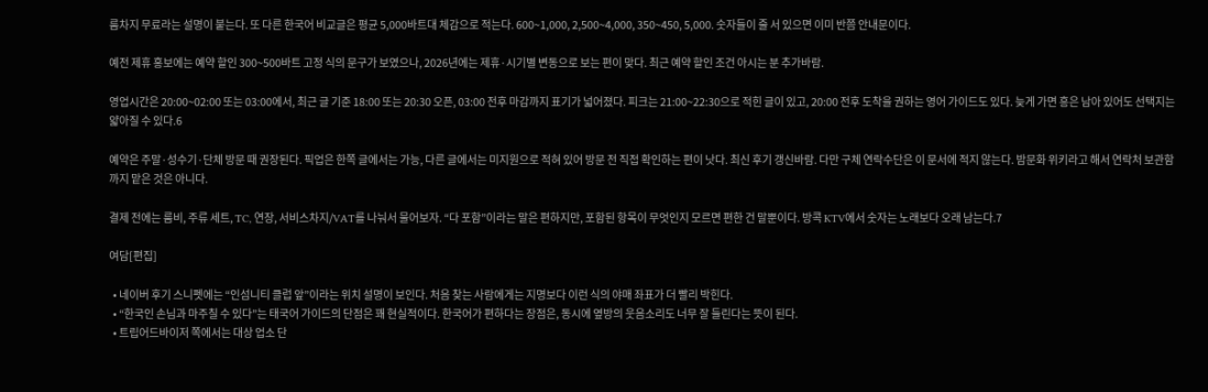룸차지 무료라는 설명이 붙는다. 또 다른 한국어 비교글은 평균 5,000바트대 체감으로 적는다. 600~1,000, 2,500~4,000, 350~450, 5,000. 숫자들이 줄 서 있으면 이미 반쯤 안내문이다.

예전 제휴 홍보에는 예약 할인 300~500바트 고정 식의 문구가 보였으나, 2026년에는 제휴·시기별 변동으로 보는 편이 맞다. 최근 예약 할인 조건 아시는 분 추가바람.

영업시간은 20:00~02:00 또는 03:00에서, 최근 글 기준 18:00 또는 20:30 오픈, 03:00 전후 마감까지 표기가 넓어졌다. 피크는 21:00~22:30으로 적힌 글이 있고, 20:00 전후 도착을 권하는 영어 가이드도 있다. 늦게 가면 흥은 남아 있어도 선택지는 얇아질 수 있다.6

예약은 주말·성수기·단체 방문 때 권장된다. 픽업은 한쪽 글에서는 가능, 다른 글에서는 미지원으로 적혀 있어 방문 전 직접 확인하는 편이 낫다. 최신 후기 갱신바람. 다만 구체 연락수단은 이 문서에 적지 않는다. 밤문화 위키라고 해서 연락처 보관함까지 맡은 것은 아니다.

결제 전에는 룸비, 주류 세트, TC, 연장, 서비스차지/VAT를 나눠서 물어보자. “다 포함”이라는 말은 편하지만, 포함된 항목이 무엇인지 모르면 편한 건 말뿐이다. 방콕 KTV에서 숫자는 노래보다 오래 남는다.7

여담[편집]

  • 네이버 후기 스니펫에는 “인섬니티 클럽 앞”이라는 위치 설명이 보인다. 처음 찾는 사람에게는 지명보다 이런 식의 야매 좌표가 더 빨리 박힌다.
  • “한국인 손님과 마주칠 수 있다”는 태국어 가이드의 단점은 꽤 현실적이다. 한국어가 편하다는 장점은, 동시에 옆방의 웃음소리도 너무 잘 들린다는 뜻이 된다.
  • 트립어드바이저 쪽에서는 대상 업소 단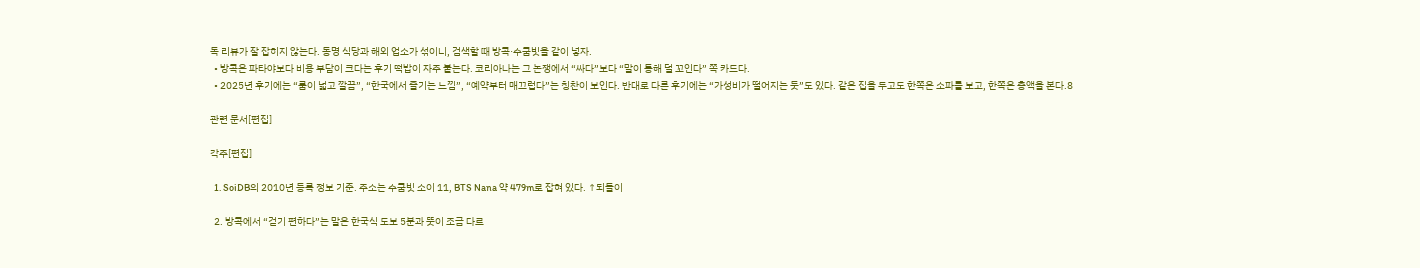독 리뷰가 잘 잡히지 않는다. 동명 식당과 해외 업소가 섞이니, 검색할 때 방콕·수쿰빗을 같이 넣자.
  • 방콕은 파타야보다 비용 부담이 크다는 후기 떡밥이 자주 붙는다. 코리아나는 그 논쟁에서 “싸다”보다 “말이 통해 덜 꼬인다” 쪽 카드다.
  • 2025년 후기에는 “룸이 넓고 깔끔”, “한국에서 즐기는 느낌”, “예약부터 매끄럽다”는 칭찬이 보인다. 반대로 다른 후기에는 “가성비가 떨어지는 듯”도 있다. 같은 집을 두고도 한쪽은 소파를 보고, 한쪽은 총액을 본다.8

관련 문서[편집]

각주[편집]

  1. SoiDB의 2010년 등록 정보 기준. 주소는 수쿰빗 소이 11, BTS Nana 약 479m로 잡혀 있다. ↑되돌이

  2. 방콕에서 “걷기 편하다”는 말은 한국식 도보 5분과 뜻이 조금 다르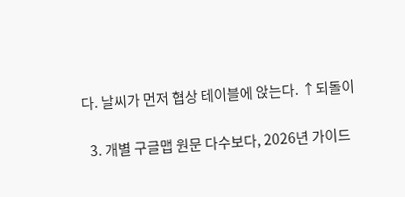다. 날씨가 먼저 협상 테이블에 앉는다. ↑되돌이

  3. 개별 구글맵 원문 다수보다, 2026년 가이드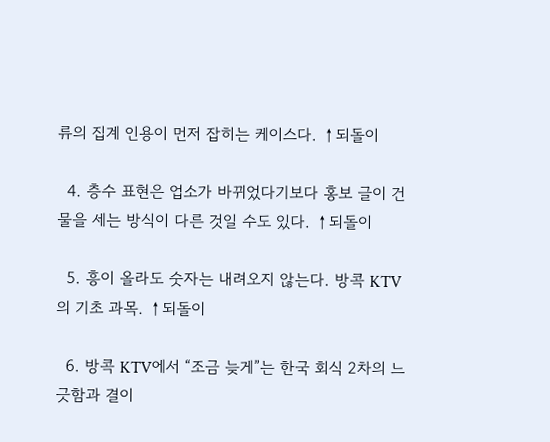류의 집계 인용이 먼저 잡히는 케이스다. ↑되돌이

  4. 층수 표현은 업소가 바뀌었다기보다 홍보 글이 건물을 세는 방식이 다른 것일 수도 있다. ↑되돌이

  5. 흥이 올라도 숫자는 내려오지 않는다. 방콕 KTV의 기초 과목. ↑되돌이

  6. 방콕 KTV에서 “조금 늦게”는 한국 회식 2차의 느긋함과 결이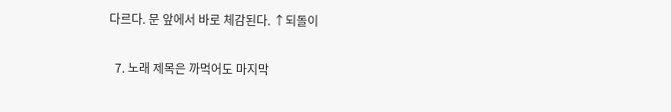다르다. 문 앞에서 바로 체감된다. ↑되돌이

  7. 노래 제목은 까먹어도 마지막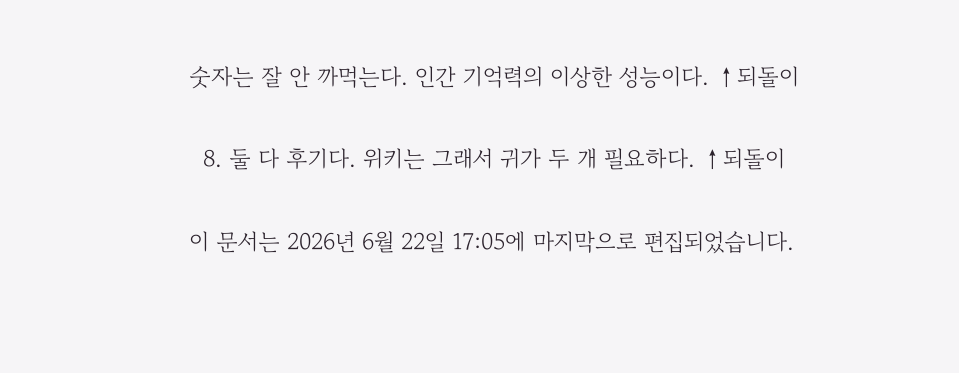숫자는 잘 안 까먹는다. 인간 기억력의 이상한 성능이다. ↑되돌이

  8. 둘 다 후기다. 위키는 그래서 귀가 두 개 필요하다. ↑되돌이

이 문서는 2026년 6월 22일 17:05에 마지막으로 편집되었습니다.